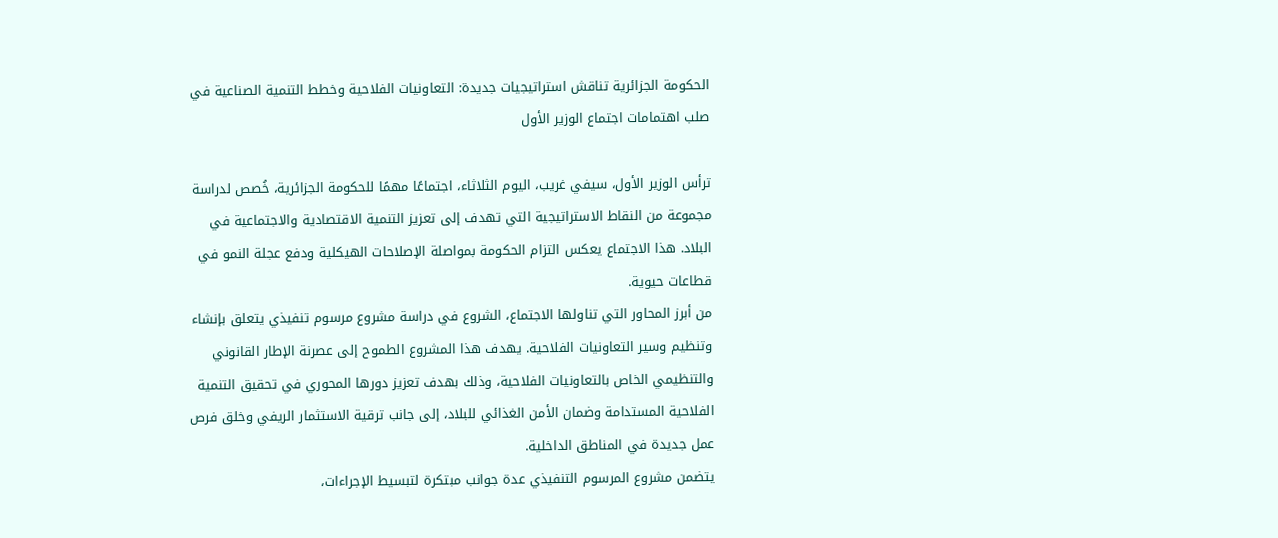الحكومة الجزائرية تناقش استراتيجيات جديدة: التعاونيات الفلاحية وخطط التنمية الصناعية في صلب اهتمامات اجتماع الوزير الأول

ترأس الوزير الأول، سيفي غريب، اليوم الثلاثاء، اجتماعًا مهمًا للحكومة الجزائرية، خُصص لدراسة مجموعة من النقاط الاستراتيجية التي تهدف إلى تعزيز التنمية الاقتصادية والاجتماعية في البلاد. هذا الاجتماع يعكس التزام الحكومة بمواصلة الإصلاحات الهيكلية ودفع عجلة النمو في قطاعات حيوية.
من أبرز المحاور التي تناولها الاجتماع، الشروع في دراسة مشروع مرسوم تنفيذي يتعلق بإنشاء وتنظيم وسير التعاونيات الفلاحية. يهدف هذا المشروع الطموح إلى عصرنة الإطار القانوني والتنظيمي الخاص بالتعاونيات الفلاحية، وذلك بهدف تعزيز دورها المحوري في تحقيق التنمية الفلاحية المستدامة وضمان الأمن الغذائي للبلاد، إلى جانب ترقية الاستثمار الريفي وخلق فرص عمل جديدة في المناطق الداخلية.
يتضمن مشروع المرسوم التنفيذي عدة جوانب مبتكرة لتبسيط الإجراءات،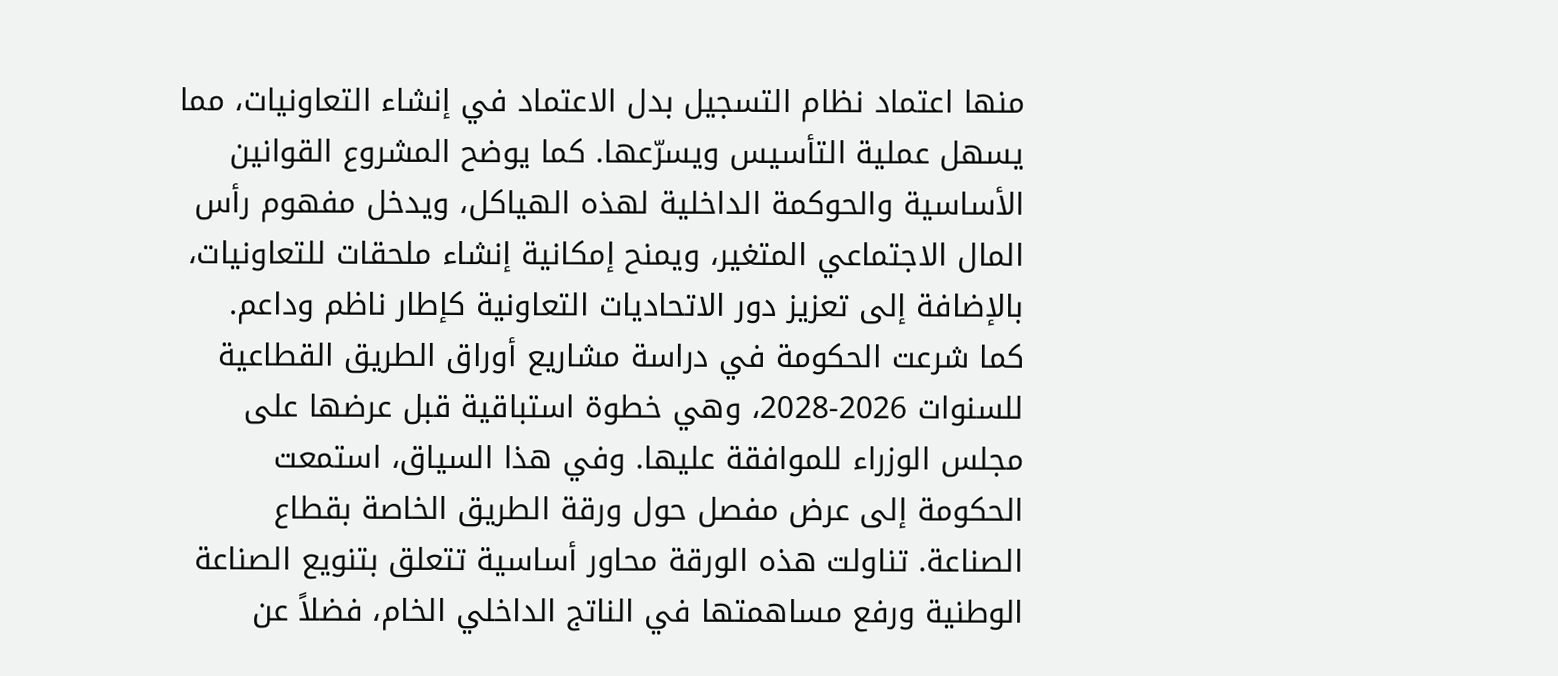منها اعتماد نظام التسجيل بدل الاعتماد في إنشاء التعاونيات، مما يسهل عملية التأسيس ويسرّعها. كما يوضح المشروع القوانين الأساسية والحوكمة الداخلية لهذه الهياكل، ويدخل مفهوم رأس المال الاجتماعي المتغير، ويمنح إمكانية إنشاء ملحقات للتعاونيات، بالإضافة إلى تعزيز دور الاتحاديات التعاونية كإطار ناظم وداعم.
كما شرعت الحكومة في دراسة مشاريع أوراق الطريق القطاعية للسنوات 2026-2028، وهي خطوة استباقية قبل عرضها على مجلس الوزراء للموافقة عليها. وفي هذا السياق، استمعت الحكومة إلى عرض مفصل حول ورقة الطريق الخاصة بقطاع الصناعة. تناولت هذه الورقة محاور أساسية تتعلق بتنويع الصناعة الوطنية ورفع مساهمتها في الناتج الداخلي الخام، فضلاً عن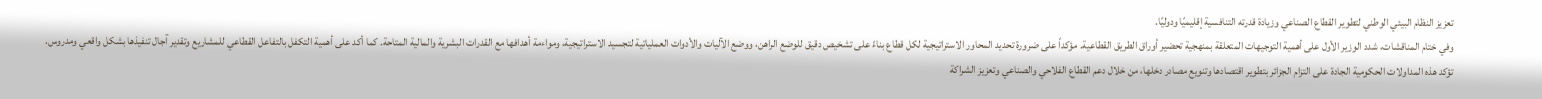تعزيز النظام البيئي الوطني لتطوير القطاع الصناعي وزيادة قدرته التنافسية إقليميًا ودوليًا.
وفي ختام المناقشات، شدد الوزير الأول على أهمية التوجيهات المتعلقة بمنهجية تحضير أوراق الطريق القطاعية. مؤكداً على ضرورة تحديد المحاور الاستراتيجية لكل قطاع بناءً على تشخيص دقيق للوضع الراهن، ووضع الآليات والأدوات العملياتية لتجسيد الاستراتيجية، ومواءمة أهدافها مع القدرات البشرية والمالية المتاحة. كما أكد على أهمية التكفل بالتفاعل القطاعي للمشاريع وتقدير آجال تنفيذها بشكل واقعي ومدروس.
تؤكد هذه المداولات الحكومية الجادة على التزام الجزائر بتطوير اقتصادها وتنويع مصادر دخلها، من خلال دعم القطاع الفلاحي والصناعي وتعزيز الشراكة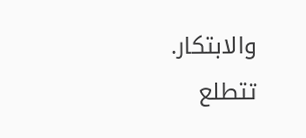والابتكار. تتطلع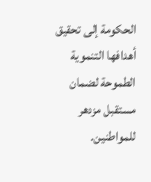الحكومة إلى تحقيق أهدافها التنموية الطموحة لضمان مستقبل مزدهر للمواطنين.